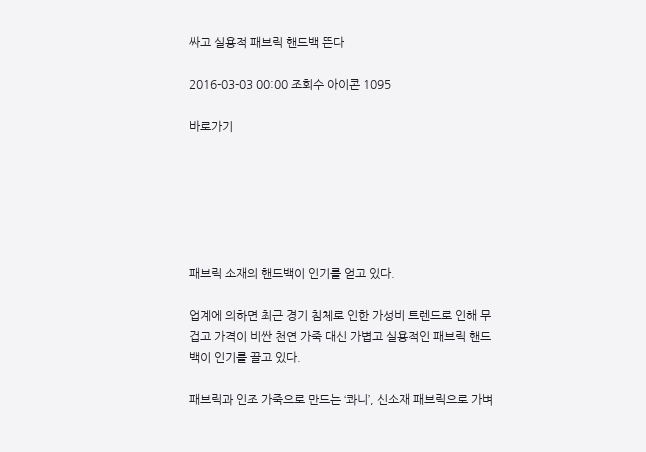싸고 실용적 패브릭 핸드백 뜬다

2016-03-03 00:00 조회수 아이콘 1095

바로가기






패브릭 소재의 핸드백이 인기를 얻고 있다.

업계에 의하면 최근 경기 침체로 인한 가성비 트렌드로 인해 무겁고 가격이 비싼 천연 가죽 대신 가볍고 실용적인 패브릭 핸드백이 인기를 끌고 있다.

패브릭과 인조 가죽으로 만드는 ‘콰니’, 신소재 패브릭으로 가벼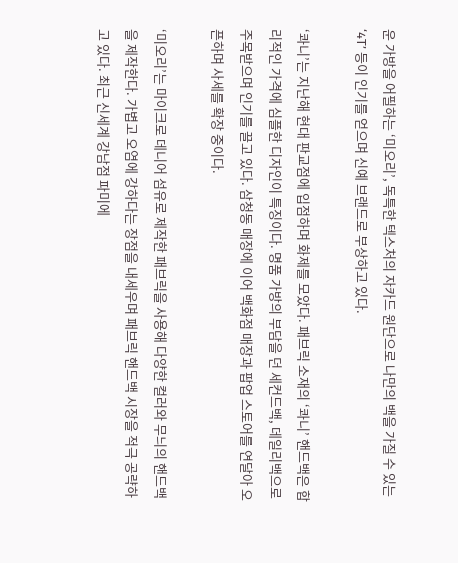운 가방을 어필하는 ‘미오리’, 독특한 텍스처의 자카드 원단으로 나만의 백을 가질 수 있는 ‘4T’ 등이 인기를 얻으며 신예 브랜드로 부상하고 있다.

‘콰니’는 지난해 현대 판교점에 입점하며 화제를 모았다. 패브릭 소재의 ‘콰니’ 핸드백은 합리적인 가격에 심플한 디자인이 특징이다. 명품 가방의 부담을 던 세컨드백, 데일리백으로 주목받으며 인기를 끌고 있다. 삼청동 매장에 이어 백화점 매장과 팝업 스토어를 연달아 오픈하며 사세를 확장 중이다.

‘미오리’는 마이크로 데니어 섬유로 제작한 패브릭을 사용해 다양한 컬러와 무늬의 핸드백을 제작한다. 가볍고 오염에 강하다는 장점을 내세우며 패브릭 핸드백 시장을 적극 공략하고 있다. 최근 신세계 강남점 파미에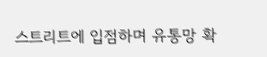스트리트에 입점하며 유통망 확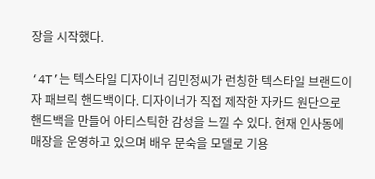장을 시작했다.

‘4T’는 텍스타일 디자이너 김민정씨가 런칭한 텍스타일 브랜드이자 패브릭 핸드백이다. 디자이너가 직접 제작한 자카드 원단으로 핸드백을 만들어 아티스틱한 감성을 느낄 수 있다. 현재 인사동에 매장을 운영하고 있으며 배우 문숙을 모델로 기용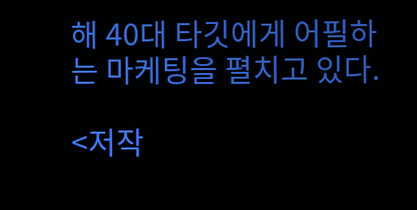해 40대 타깃에게 어필하는 마케팅을 펼치고 있다.

<저작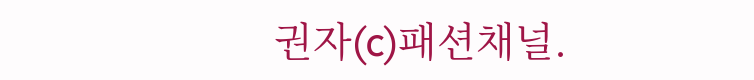권자(c)패션채널.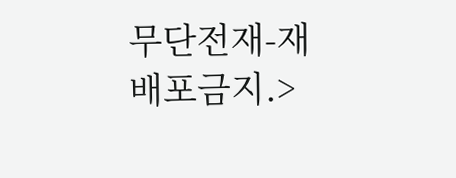무단전재-재배포금지.>